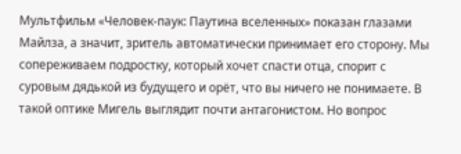Мультфильм «Человек-паук: Паутина вселенных» показан глазами Майлза, а значит, зритель автоматически принимает его сторону. Мы сопереживаем подростку, который хочет спасти отца, спорит с суровым дядькой из будущего и орёт, что вы ничего не понимаете. В такой оптике Мигель выглядит почти антагонистом. Но вопрос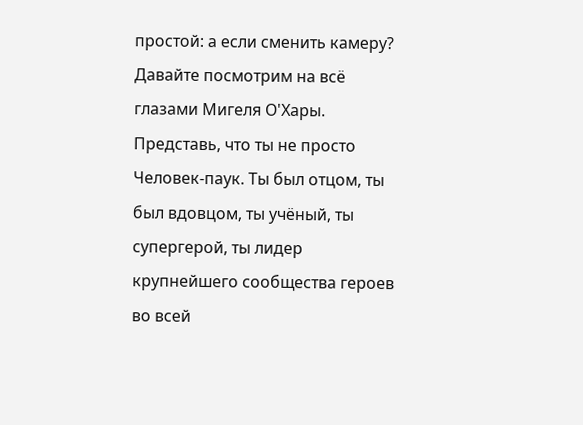простой: а если сменить камеру? Давайте посмотрим на всё глазами Мигеля О'Хары.
Представь, что ты не просто Человек-паук. Ты был отцом, ты был вдовцом, ты учёный, ты супергерой, ты лидер крупнейшего сообщества героев во всей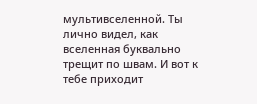мультивселенной. Ты лично видел, как вселенная буквально трещит по швам. И вот к тебе приходит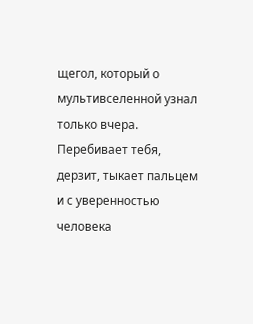щегол, который о мультивселенной узнал только вчера. Перебивает тебя, дерзит, тыкает пальцем и с уверенностью человека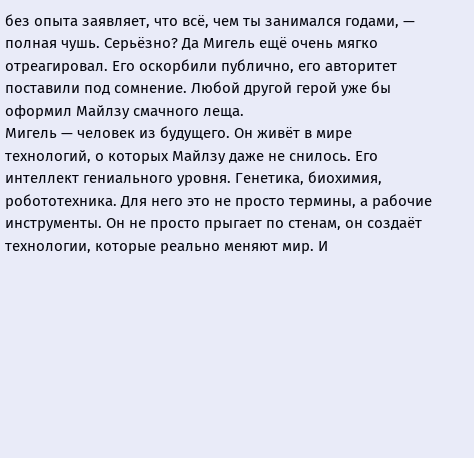без опыта заявляет, что всё, чем ты занимался годами, — полная чушь. Серьёзно? Да Мигель ещё очень мягко отреагировал. Его оскорбили публично, его авторитет поставили под сомнение. Любой другой герой уже бы оформил Майлзу смачного леща.
Мигель — человек из будущего. Он живёт в мире технологий, о которых Майлзу даже не снилось. Его интеллект гениального уровня. Генетика, биохимия, робототехника. Для него это не просто термины, а рабочие инструменты. Он не просто прыгает по стенам, он создаёт технологии, которые реально меняют мир. И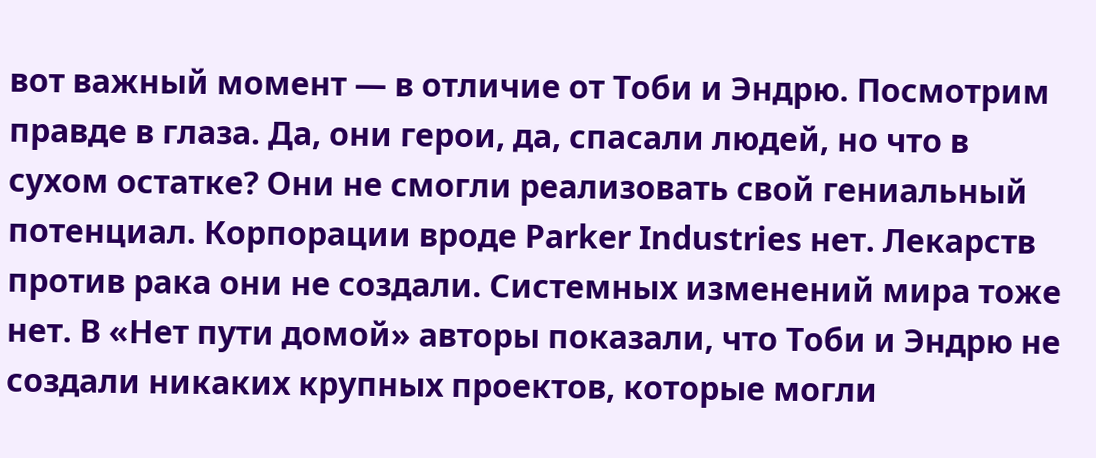вот важный момент — в отличие от Тоби и Эндрю. Посмотрим правде в глаза. Да, они герои, да, спасали людей, но что в сухом остатке? Они не смогли реализовать свой гениальный потенциал. Корпорации вроде Parker Industries нет. Лекарств против рака они не создали. Системных изменений мира тоже нет. В «Нет пути домой» авторы показали, что Тоби и Эндрю не создали никаких крупных проектов, которые могли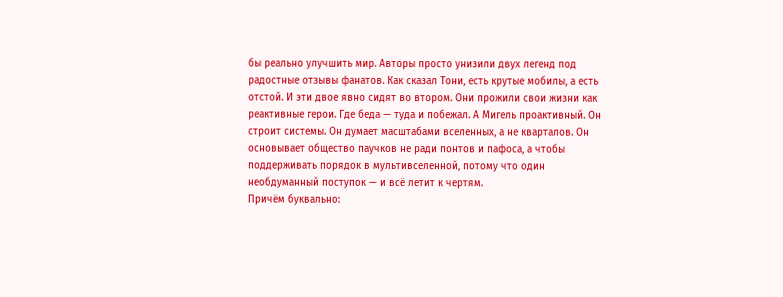бы реально улучшить мир. Авторы просто унизили двух легенд под радостные отзывы фанатов. Как сказал Тони, есть крутые мобилы, а есть отстой. И эти двое явно сидят во втором. Они прожили свои жизни как реактивные герои. Где беда — туда и побежал. А Мигель проактивный. Он строит системы. Он думает масштабами вселенных, а не кварталов. Он основывает общество паучков не ради понтов и пафоса, а чтобы поддерживать порядок в мультивселенной, потому что один необдуманный поступок — и всё летит к чертям.
Причём буквально: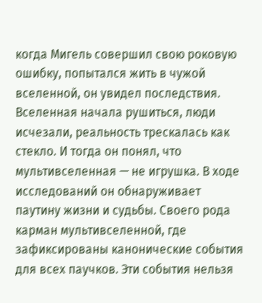когда Мигель совершил свою роковую ошибку, попытался жить в чужой вселенной, он увидел последствия. Вселенная начала рушиться, люди исчезали, реальность трескалась как стекло. И тогда он понял, что мультивселенная — не игрушка. В ходе исследований он обнаруживает паутину жизни и судьбы. Своего рода карман мультивселенной, где зафиксированы канонические события для всех паучков. Эти события нельзя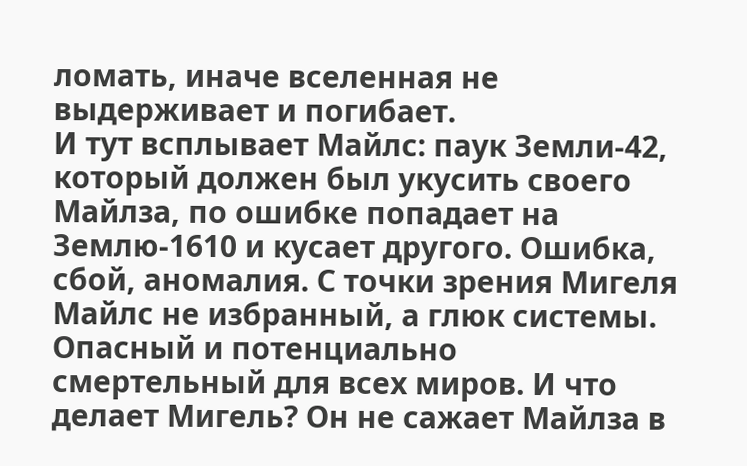ломать, иначе вселенная не выдерживает и погибает.
И тут всплывает Майлс: паук Земли-42, который должен был укусить своего Майлза, по ошибке попадает на Землю-1610 и кусает другого. Ошибка, сбой, аномалия. С точки зрения Мигеля Майлс не избранный, а глюк системы. Опасный и потенциально смертельный для всех миров. И что делает Мигель? Он не сажает Майлза в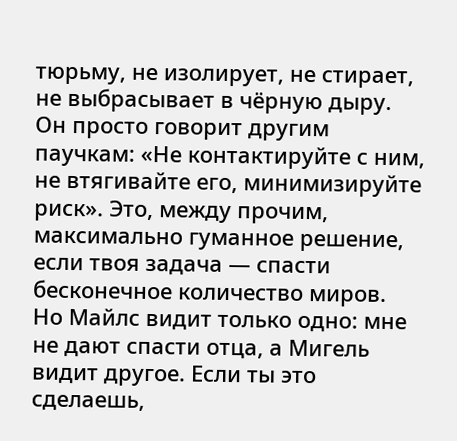тюрьму, не изолирует, не стирает, не выбрасывает в чёрную дыру. Он просто говорит другим паучкам: «Не контактируйте с ним, не втягивайте его, минимизируйте риск». Это, между прочим, максимально гуманное решение, если твоя задача — спасти бесконечное количество миров.
Но Майлс видит только одно: мне не дают спасти отца, а Мигель видит другое. Если ты это сделаешь,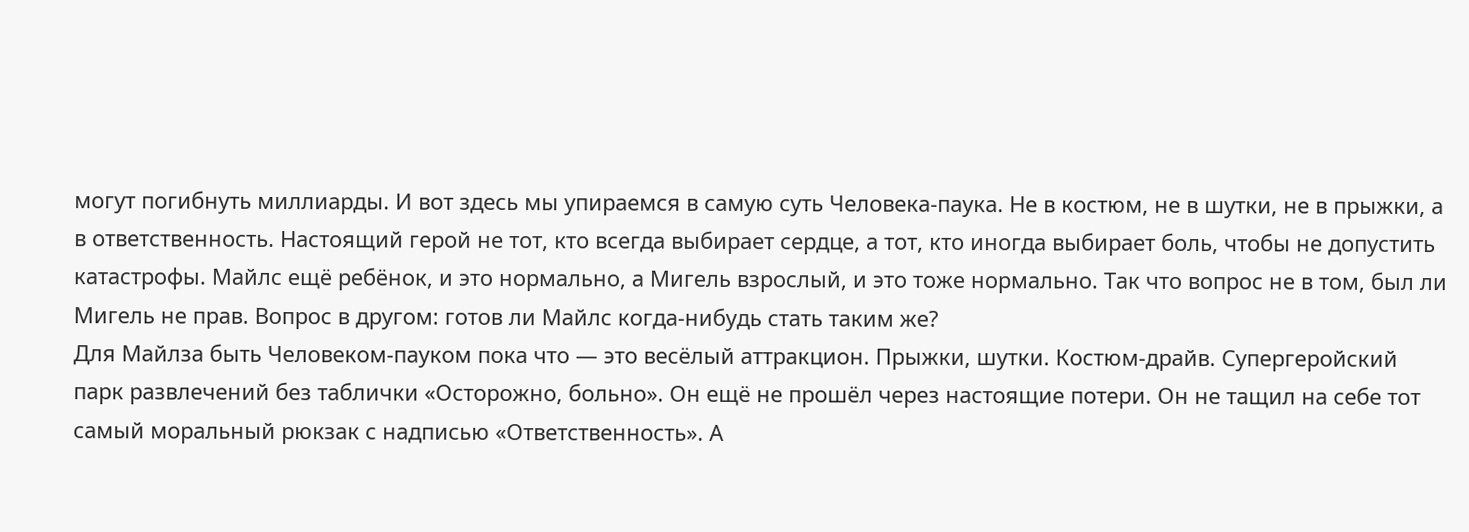могут погибнуть миллиарды. И вот здесь мы упираемся в самую суть Человека-паука. Не в костюм, не в шутки, не в прыжки, а в ответственность. Настоящий герой не тот, кто всегда выбирает сердце, а тот, кто иногда выбирает боль, чтобы не допустить катастрофы. Майлс ещё ребёнок, и это нормально, а Мигель взрослый, и это тоже нормально. Так что вопрос не в том, был ли Мигель не прав. Вопрос в другом: готов ли Майлс когда-нибудь стать таким же?
Для Майлза быть Человеком-пауком пока что — это весёлый аттракцион. Прыжки, шутки. Костюм-драйв. Супергеройский парк развлечений без таблички «Осторожно, больно». Он ещё не прошёл через настоящие потери. Он не тащил на себе тот самый моральный рюкзак с надписью «Ответственность». А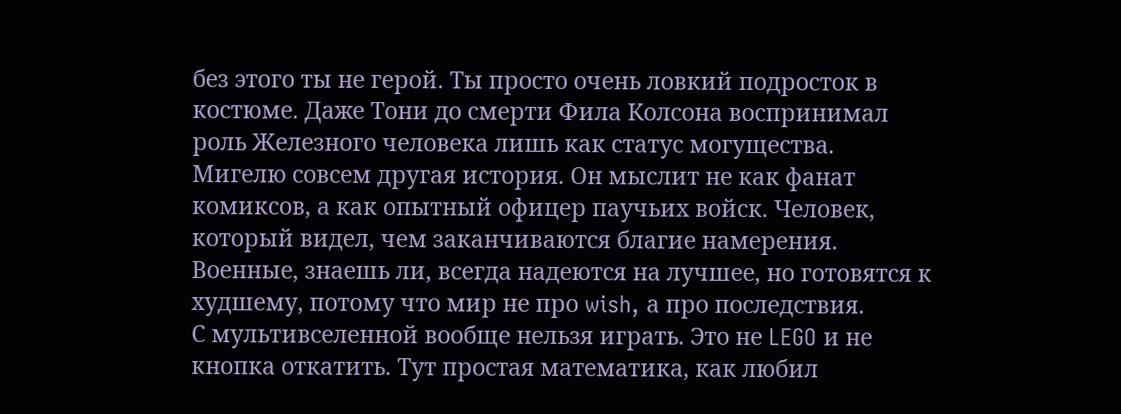без этого ты не герой. Ты просто очень ловкий подросток в костюме. Даже Тони до смерти Фила Колсона воспринимал роль Железного человека лишь как статус могущества. Мигелю совсем другая история. Он мыслит не как фанат комиксов, а как опытный офицер паучьих войск. Человек, который видел, чем заканчиваются благие намерения. Военные, знаешь ли, всегда надеются на лучшее, но готовятся к худшему, потому что мир не про wish, а про последствия.
С мультивселенной вообще нельзя играть. Это не LEGO и не кнопка откатить. Тут простая математика, как любил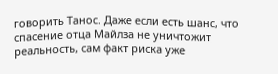говорить Танос. Даже если есть шанс, что спасение отца Майлза не уничтожит реальность, сам факт риска уже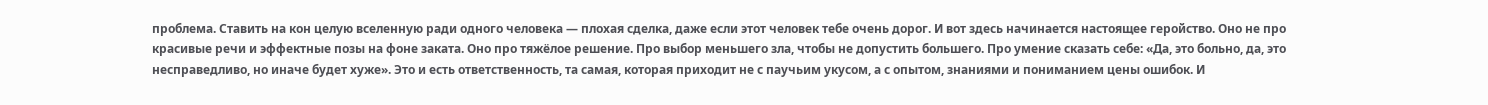проблема. Ставить на кон целую вселенную ради одного человека — плохая сделка, даже если этот человек тебе очень дорог. И вот здесь начинается настоящее геройство. Оно не про красивые речи и эффектные позы на фоне заката. Оно про тяжёлое решение. Про выбор меньшего зла, чтобы не допустить большего. Про умение сказать себе: «Да, это больно, да, это несправедливо, но иначе будет хуже». Это и есть ответственность, та самая, которая приходит не с паучьим укусом, а с опытом, знаниями и пониманием цены ошибок. И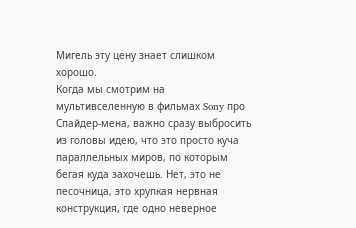Мигель эту цену знает слишком хорошо.
Когда мы смотрим на мультивселенную в фильмах Sony про Спайдер-мена, важно сразу выбросить из головы идею, что это просто куча параллельных миров, по которым бегая куда захочешь. Нет, это не песочница, это хрупкая нервная конструкция, где одно неверное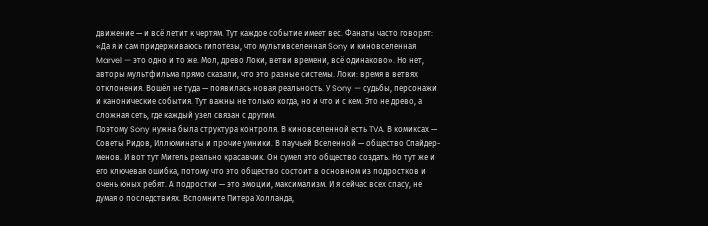движение — и всё летит к чертям. Тут каждое событие имеет вес. Фанаты часто говорят: «Да я и сам придерживаюсь гипотезы, что мультивселенная Sony и киновселенная Marvel — это одно и то же. Мол, древо Локи, ветви времени, всё одинаково». Но нет, авторы мультфильма прямо сказали, что это разные системы. Локи: время в ветвях отклонения. Вошёл не туда — появилась новая реальность. У Sony — судьбы, персонажи и канонические события. Тут важны не только когда, но и что и с кем. Это не древо, а сложная сеть, где каждый узел связан с другим.
Поэтому Sony нужна была структура контроля. В киновселенной есть TVA. В комиксах — Советы Ридов, Иллюминаты и прочие умники. В паучьей Вселенной — общество Спайдер-менов. И вот тут Мигель реально красавчик. Он сумел это общество создать. Но тут же и его ключевая ошибка, потому что это общество состоит в основном из подростков и очень юных ребят. А подростки — это эмоции, максимализм. И я сейчас всех спасу, не думая о последствиях. Вспомните Питера Холланда,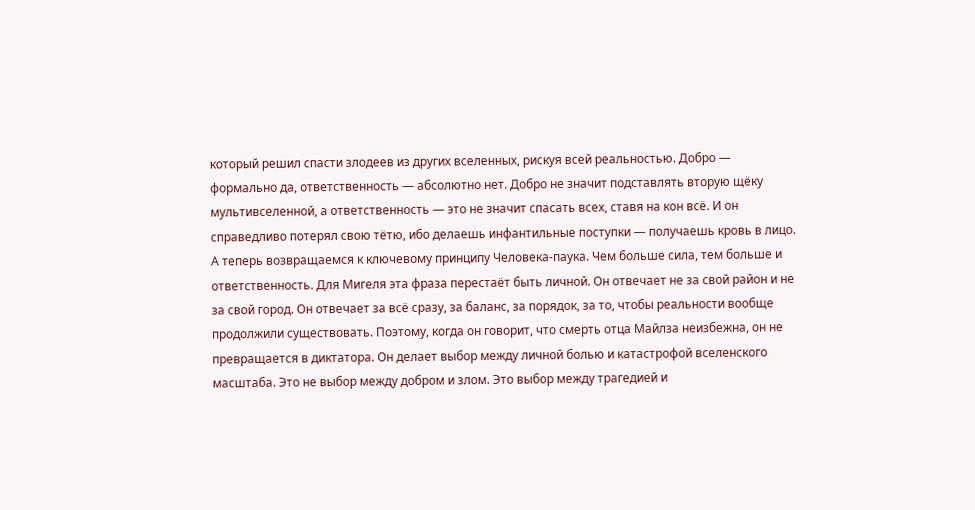который решил спасти злодеев из других вселенных, рискуя всей реальностью. Добро — формально да, ответственность — абсолютно нет. Добро не значит подставлять вторую щёку мультивселенной, а ответственность — это не значит спасать всех, ставя на кон всё. И он справедливо потерял свою тётю, ибо делаешь инфантильные поступки — получаешь кровь в лицо.
А теперь возвращаемся к ключевому принципу Человека-паука. Чем больше сила, тем больше и ответственность. Для Мигеля эта фраза перестаёт быть личной. Он отвечает не за свой район и не за свой город. Он отвечает за всё сразу, за баланс, за порядок, за то, чтобы реальности вообще продолжили существовать. Поэтому, когда он говорит, что смерть отца Майлза неизбежна, он не превращается в диктатора. Он делает выбор между личной болью и катастрофой вселенского масштаба. Это не выбор между добром и злом. Это выбор между трагедией и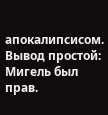апокалипсисом.
Вывод простой: Мигель был прав.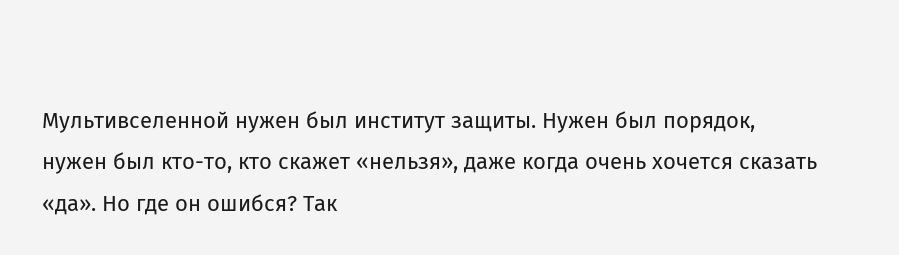Мультивселенной нужен был институт защиты. Нужен был порядок, нужен был кто-то, кто скажет «нельзя», даже когда очень хочется сказать «да». Но где он ошибся? Так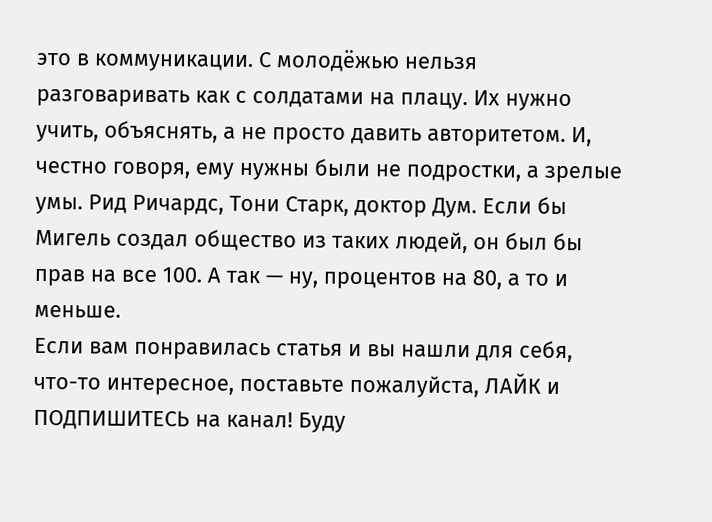это в коммуникации. С молодёжью нельзя разговаривать как с солдатами на плацу. Их нужно учить, объяснять, а не просто давить авторитетом. И, честно говоря, ему нужны были не подростки, а зрелые умы. Рид Ричардс, Тони Старк, доктор Дум. Если бы Мигель создал общество из таких людей, он был бы прав на все 100. А так — ну, процентов на 80, а то и меньше.
Если вам понравилась статья и вы нашли для себя, что-то интересное, поставьте пожалуйста, ЛАЙК и ПОДПИШИТЕСЬ на канал! Буду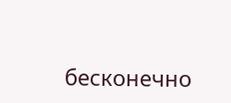бесконечно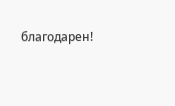благодарен!